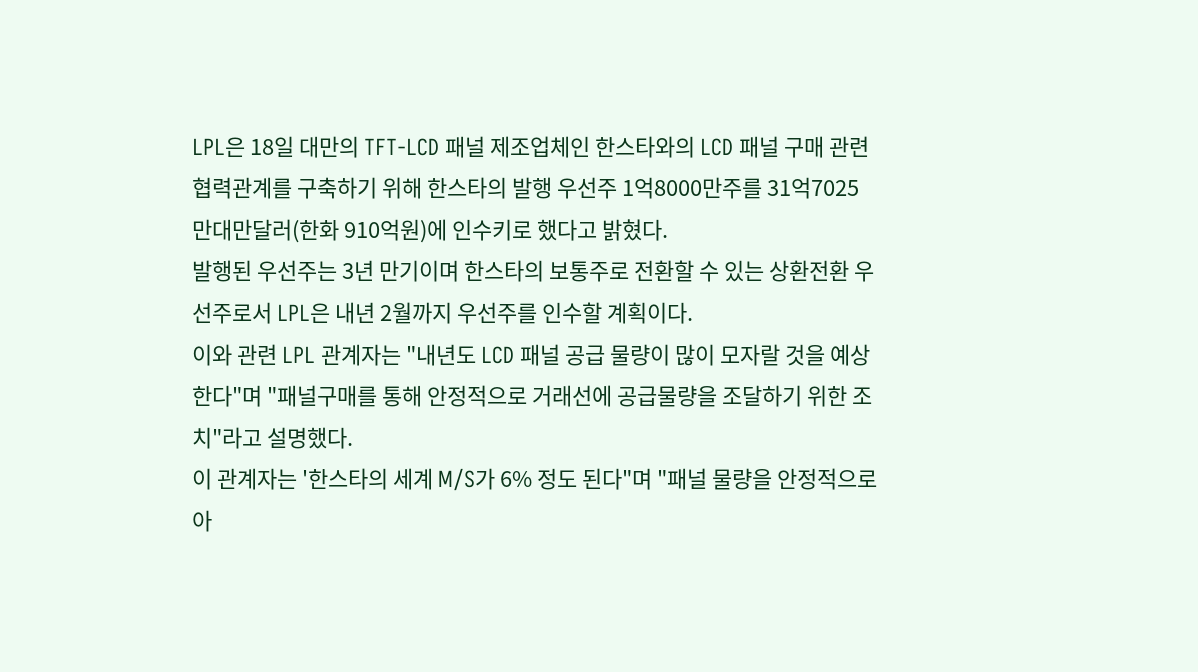LPL은 18일 대만의 TFT-LCD 패널 제조업체인 한스타와의 LCD 패널 구매 관련 협력관계를 구축하기 위해 한스타의 발행 우선주 1억8000만주를 31억7025만대만달러(한화 910억원)에 인수키로 했다고 밝혔다.
발행된 우선주는 3년 만기이며 한스타의 보통주로 전환할 수 있는 상환전환 우선주로서 LPL은 내년 2월까지 우선주를 인수할 계획이다.
이와 관련 LPL 관계자는 "내년도 LCD 패널 공급 물량이 많이 모자랄 것을 예상한다"며 "패널구매를 통해 안정적으로 거래선에 공급물량을 조달하기 위한 조치"라고 설명했다.
이 관계자는 '한스타의 세계 M/S가 6% 정도 된다"며 "패널 물량을 안정적으로 아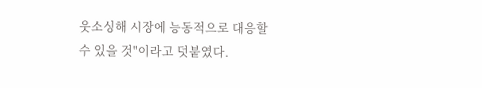웃소싱해 시장에 능동적으로 대응할 수 있을 것"이라고 덧붙였다.